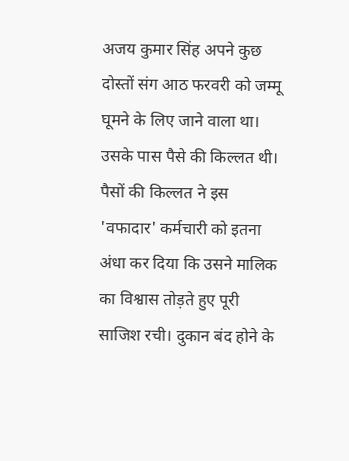अजय कुमार सिंह अपने कुछ दोस्तों संग आठ फरवरी को जम्मू घूमने के लिए जाने वाला था। उसके पास पैसे की किल्लत थी। पैसों की किल्लत ने इस 'वफादार' कर्मचारी को इतना अंधा कर दिया कि उसने मालिक का विश्वास तोड़ते हुए पूरी साजिश रची। दुकान बंद होने के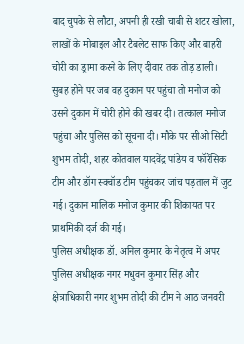बाद चुपके से लौटा, अपनी ही रखी चाबी से शटर खोला, लाखों के मोबाइल और टैबलेट साफ किए और बाहरी चोरी का ड्रामा करने के लिए दीवार तक तोड़ डाली।
सुबह होने पर जब वह दुकान पर पहुंचा तो मनोज को उसने दुकान में चोरी होने की खबर दी। तत्काल मनोज पहुंचा और पुलिस को सूचना दी। मौके पर सीओ सिटी शुभम तोदी, शहर कोतवाल यादवेंद्र पांडेय व फॉरेंसिक टीम और डॉग स्क्वॉड टीम पहुंचकर जांच पड़ताल में जुट गई। दुकान मालिक मनोज कुमार की शिकायत पर प्राथमिकी दर्ज की गई।
पुलिस अधीक्षक डॉ. अनिल कुमार के नेतृत्व में अपर पुलिस अधीक्षक नगर मधुवन कुमार सिंह और क्षेत्राधिकारी नगर शुभम तोदी की टीम ने आठ जनवरी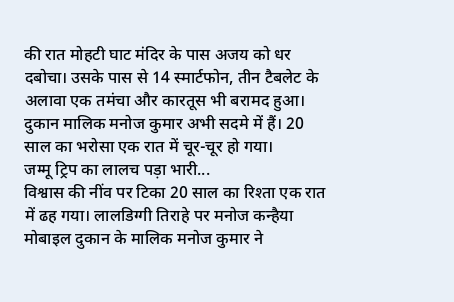की रात मोहटी घाट मंदिर के पास अजय को धर दबोचा। उसके पास से 14 स्मार्टफोन, तीन टैबलेट के अलावा एक तमंचा और कारतूस भी बरामद हुआ। दुकान मालिक मनोज कुमार अभी सदमे में हैं। 20 साल का भरोसा एक रात में चूर-चूर हो गया।
जम्मू ट्रिप का लालच पड़ा भारी...
विश्वास की नींव पर टिका 20 साल का रिश्ता एक रात में ढह गया। लालडिग्गी तिराहे पर मनोज कन्हैया मोबाइल दुकान के मालिक मनोज कुमार ने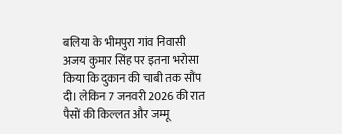बलिया के भीमपुरा गांव निवासी अजय कुमार सिंह पर इतना भरोसा किया कि दुकान की चाबी तक सौंप दी। लेकिन 7 जनवरी 2026 की रात पैसों की किल्लत और जम्मू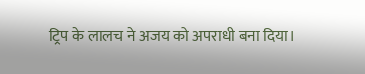ट्रिप के लालच ने अजय को अपराधी बना दिया।